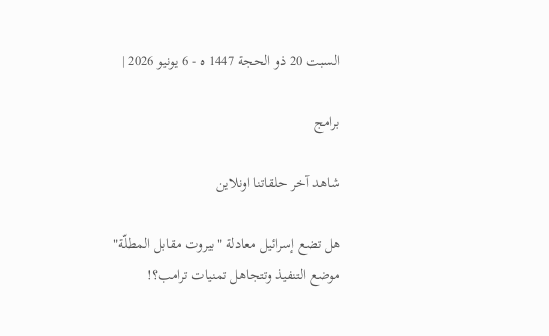السبت 20 ذو الحجة 1447 ه - 6 يونيو 2026 |

برامج

شاهد آخر حلقاتنا اونلاين

هل تضع إسرائيل معادلة "بيروت مقابل المطلّة" موضع التنفيذ وتتجاهل تمنيات ترامب؟!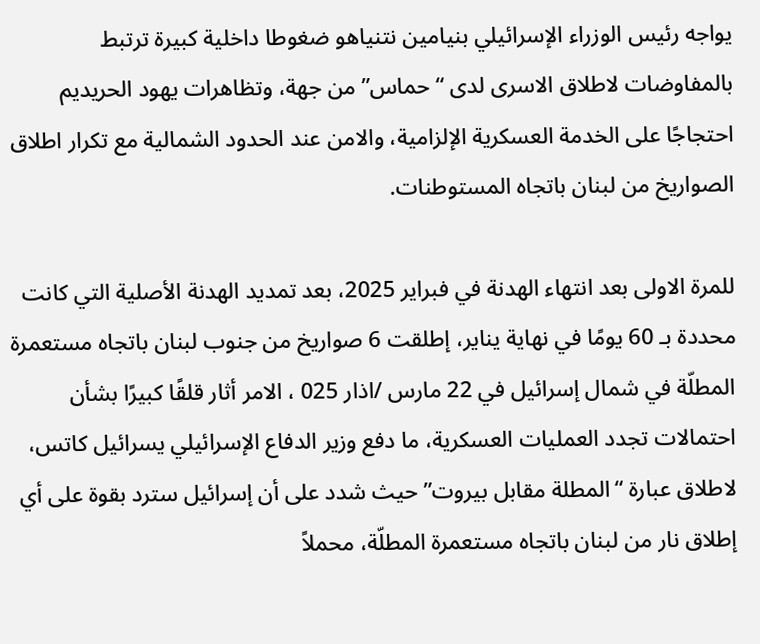يواجه رئيس الوزراء الإسرائيلي بنيامين نتنياهو ضغوطا داخلية كبيرة ترتبط بالمفاوضات لاطلاق الاسرى لدى “حماس” من جهة، وتظاهرات يهود الحريديم احتجاجًا على الخدمة العسكرية الإلزامية، والامن عند الحدود الشمالية مع تكرار اطلاق الصواريخ من لبنان باتجاه المستوطنات.

للمرة الاولى بعد انتهاء الهدنة في فبراير 2025، بعد تمديد الهدنة الأصلية التي كانت محددة بـ 60 يومًا في نهاية يناير، إطلقت 6 صواريخ من جنوب لبنان باتجاه مستعمرة المطلّة في شمال إسرائيل في 22 مارس /اذار 025 ، الامر أثار قلقًا كبيرًا بشأن احتمالات تجدد العمليات العسكرية، ما دفع وزير الدفاع الإسرائيلي يسرائيل كاتس، لاطلاق عبارة “المطلة مقابل بيروت” حيث شدد على أن إسرائيل سترد بقوة على أي إطلاق نار من لبنان باتجاه مستعمرة المطلّة، محملاً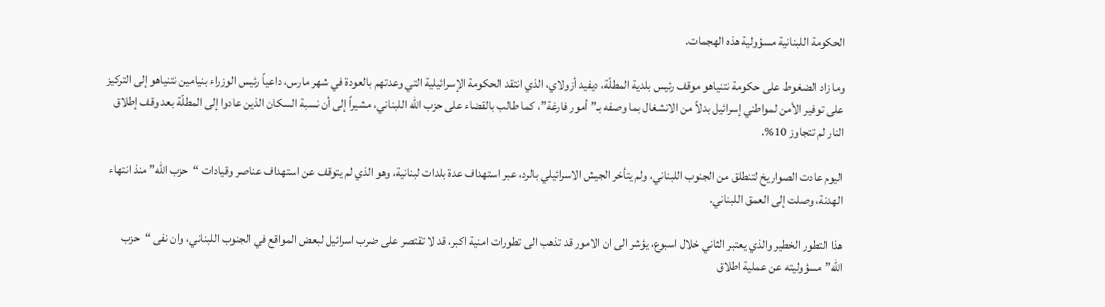الحكومة اللبنانية مسؤولية هذه الهجمات.

وما زاد الضغوط على حكومة نتنياهو موقف رئيس بلدية المطلّة، ديفيد أزولاي، الذي انتقد الحكومة الإسرائيلية التي وعدتهم بالعودة في شهر مارس، داعياً رئيس الوزراء بنيامين نتنياهو إلى التركيز على توفير الأمن لمواطني إسرائيل بدلاً من الانشغال بما وصفه بـ”أمور فارغة”، كما طالب بالقضاء على حزب الله اللبناني، مشيراً إلى أن نسبة السكان الذين عادوا إلى المطلّة بعد وقف إطلاق النار لم تتجاوز 10%.

اليوم عادت الصواريخ لتنطلق من الجنوب اللبناني، ولم يتأخر الجيش الاسرائيلي بالرد، عبر استهداف عدة بلدات لبنانية، وهو الذي لم يتوقف عن استهداف عناصر وقيادات “حزب الله” منذ انتهاء الهدنة، وصلت إلى العمق اللبناني.

هذا التطور الخطير والذي يعتبر الثاني خلال اسبوع، يؤشر الى ان الامور قد تذهب الى تطورات امنية اكبر، قد لا تقتصر على ضرب اسرائيل لبعض المواقع في الجنوب اللبناني، وان نفى “حزب الله” مسؤوليته عن عملية اطلاق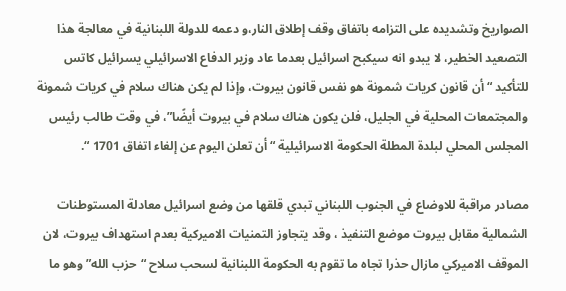الصواريخ وتشديده على التزامه باتفاق وقف إطلاق النار،و دعمه للدولة اللبنانية في معالجة هذا التصعيد الخطير، لا يبدو انه سيكبح اسرائيل بعدما عاد وزير الدفاع الاسرائيلي يسرائيل كاتس للتأكيد “أن قانون كريات شمونة هو نفس قانون بيروت، وإذا لم يكن هناك سلام في كريات شمونة والمجتمعات المحلية في الجليل، فلن يكون هناك سلام في بيروت أيضًا”، في وقت طالب رئيس المجلس المحلي لبلدة المطلة الحكومة الاسرائيلية “أن تعلن اليوم عن إلغاء اتفاق 1701 “.

مصادر مراقبة للاوضاع في الجنوب اللبناني تبدي قلقها من وضع اسرائيل معادلة المستوطنات الشمالية مقابل بيروت موضع التنفيذ ، وقد يتجاوز التمنيات الاميركية بعدم استهداف بيروت، لان الموقف الاميركي مازال حذرا تجاه ما تقوم به الحكومة اللبنانية لسحب سلاح “حزب الله” وهو ما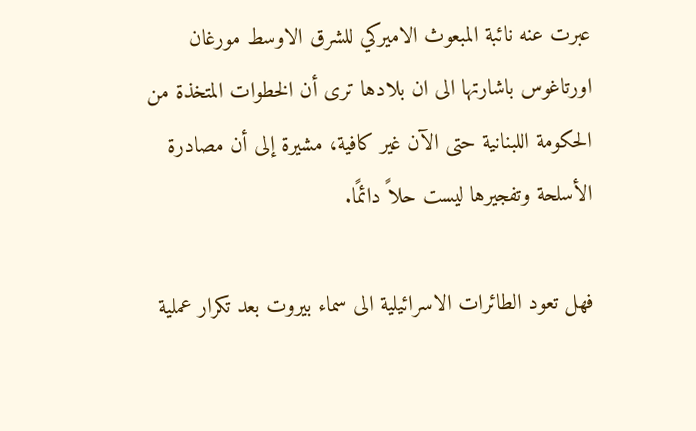عبرت عنه نائبة المبعوث الاميركي للشرق الاوسط مورغان اورتاغوس باشارتها الى ان بلادها ترى أن الخطوات المتخذة من الحكومة اللبنانية حتى الآن غير كافية، مشيرة إلى أن مصادرة الأسلحة وتفجيرها ليست حلاً دائمًا.

فهل تعود الطائرات الاسرائيلية الى سماء بيروت بعد تكرار عملية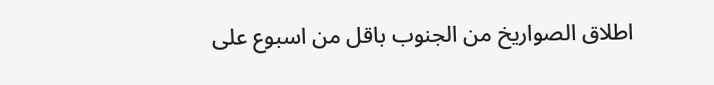اطلاق الصواريخ من الجنوب باقل من اسبوع على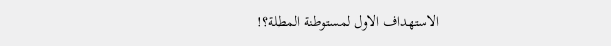الاستهداف الاول لمستوطنة المطلة؟!